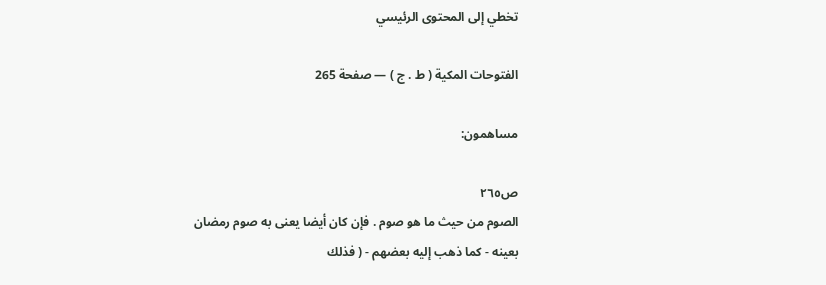تخطي إلى المحتوى الرئيسي

الفتوحات المكية ( ط . ج ) — صفحة 265

مساهمون:

ص٢٦٥
الصوم من حيث ما هو صوم . فإن كان أيضا يعنى به صوم رمضان بعينه - كما ذهب إليه بعضهم - ( فذلك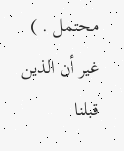محتمل . ) غير أن الذين قبلنا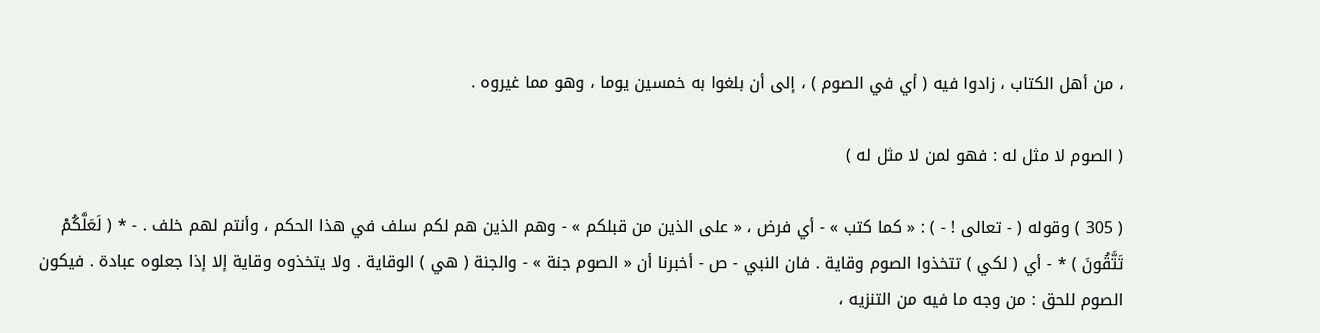، من أهل الكتاب ، زادوا فيه ( أي في الصوم ) ، إلى أن بلغوا به خمسين يوما ، وهو مما غيروه .

( الصوم لا مثل له : فهو لمن لا مثل له )

( 305 ) وقوله ( - تعالى ! - ) : « كما كتب » - أي فرض ، « على الذين من قبلكم » - وهم الذين هم لكم سلف في هذا الحكم ، وأنتم لهم خلف . - * ( لَعَلَّكُمْ تَتَّقُونَ ) * - أي ( لكي ) تتخذوا الصوم وقاية . فان النبي - ص - أخبرنا أن « الصوم جنة » - والجنة ( هي ) الوقاية . ولا يتخذوه وقاية إلا إذا جعلوه عبادة . فيكون الصوم للحق : من وجه ما فيه من التنزيه ،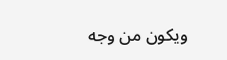ويكون من وجه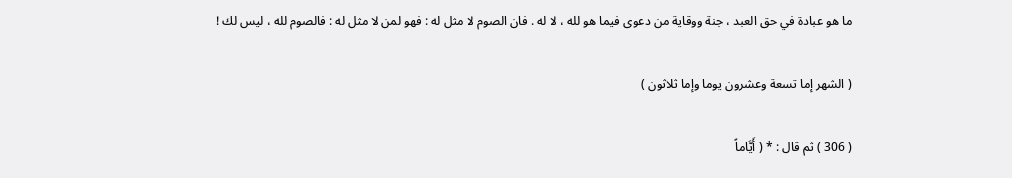ما هو عبادة في حق العبد ، جنة ووقاية من دعوى فيما هو لله ، لا له . فان الصوم لا مثل له : فهو لمن لا مثل له : فالصوم لله ، ليس لك !

( الشهر إما تسعة وعشرون يوما وإما ثلاثون )

( 306 ) ثم قال : * ( أَيَّاماً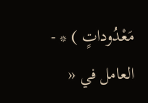مَعْدُوداتٍ ) * - العامل في «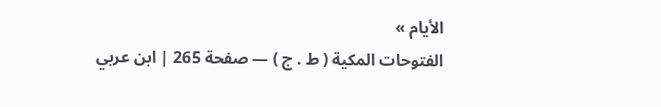الأيام »
الفتوحات المكية ( ط . ج ) — صفحة 265 | ابن عربي